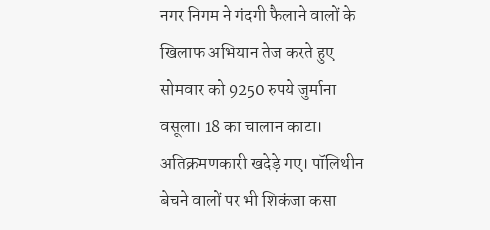नगर निगम ने गंदगी फैलाने वालों के खिलाफ अभियान तेज करते हुए सोमवार को 9250 रुपये जुर्माना वसूला। 18 का चालान काटा। अतिक्रमणकारी खदेड़े गए। पॉलिथीन बेचने वालों पर भी शिकंजा कसा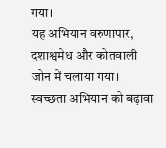गया।
यह अभियान वरुणापार, दशाश्वमेध और कोतवाली जोन में चलाया गया। स्वच्छता अभियान को बढ़ावा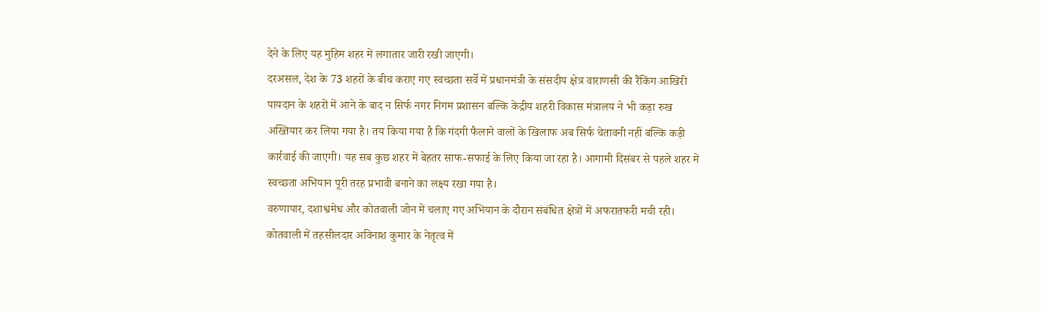देने के लिए यह मुहिम शहर में लगातार जारी रखी जाएगी।
दरअसल, देश के 73 शहरों के बीच कराए गए स्वच्छता सर्वे में प्रधानमंत्री के संसदीय क्षेत्र वाराणसी की रैंकिंग आखिरी पायदान के शहरों में आने के बाद न सिर्फ नगर निगम प्रशासन बल्कि केंद्रीय शहरी विकास मंत्रालय ने भी कड़ा रुख अख्तियार कर लिया गया है। तय किया गया है कि गंदगी फैलाने वालों के खिलाफ अब सिर्फ चेतावनी नहीं बल्कि कड़ी कार्रवाई की जाएगी। यह सब कुछ शहर में बेहतर साफ-सफाई के लिए किया जा रहा है। आगामी दिसंबर से पहले शहर में स्वच्छता अभियान पूरी तरह प्रभावी बनाने का लक्ष्य रखा गया है।
वरुणापार, दशाश्वमेध और कोतवाली जोन में चलाए गए अभियान के दौरान संबंधित क्षेत्रों में अफरातफरी मची रही।
कोतवाली में तहसीलदार अविनाश कुमार के नेतृत्व में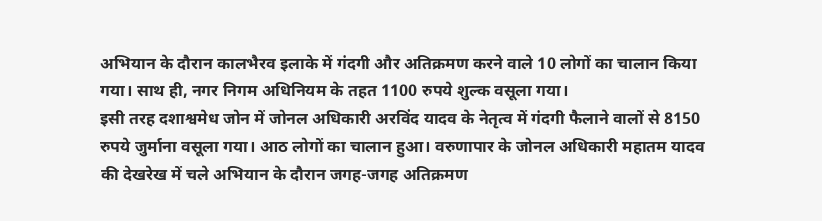अभियान के दौरान कालभैरव इलाके में गंदगी और अतिक्रमण करने वाले 10 लोगों का चालान किया गया। साथ ही, नगर निगम अधिनियम के तहत 1100 रुपये शुल्क वसूला गया।
इसी तरह दशाश्वमेध जोन में जोनल अधिकारी अरविंद यादव के नेतृत्व में गंदगी फैलाने वालों से 8150 रुपये जुर्माना वसूला गया। आठ लोगों का चालान हुआ। वरुणापार के जोनल अधिकारी महातम यादव की देखरेख में चले अभियान के दौरान जगह-जगह अतिक्रमण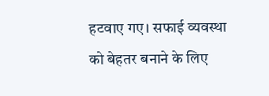हटवाए गए। सफाई व्यवस्था को बेहतर बनाने के लिए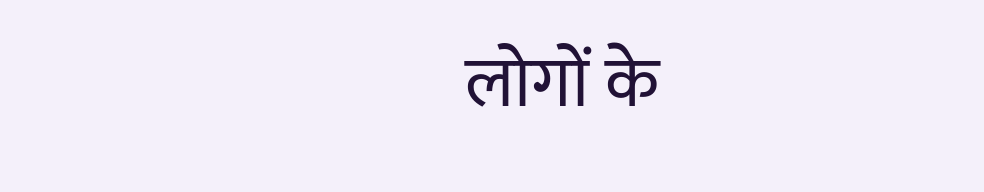लोगों के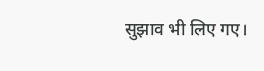सुझाव भी लिए गए।